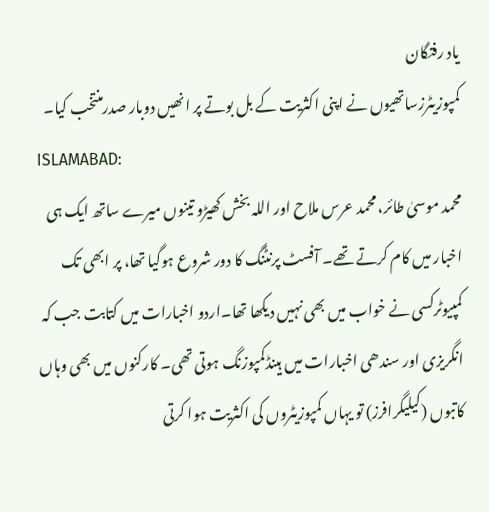یاد رفتگان
کمپوزیٹرزساتھیوں نے اپنی اکثریت کے بل بوتے پر انھیں دوبار صدرمنتخب کیا۔
ISLAMABAD:
محمد موسیٰ طائر، محمد عرس ملاح اور اللہ بخش کھیڑو تینوں میرے ساتھ ایک ہی اخبار میں کام کرتے تھے۔ آفسٹ پرنٹنگ کا دور شروع ہوگیا تھا، پر ابھی تک کمپیوٹرکسی نے خواب میں بھی نہیں دیکھا تھا۔اردو اخبارات میں کتابت جب کہ انگریزی اور سندھی اخبارات میں ہینڈکمپوزنگ ہوتی تھی۔ کارکنوں میں بھی وہاں کاتبوں (کیلیگرافرز) تو یہاں کمپوزیٹروں کی اکثریت ہوا کرتی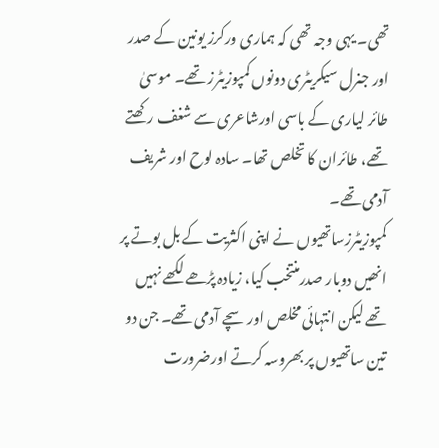تھی۔ یہی وجہ تھی کہ ہماری ورکرز یونین کے صدر اور جنرل سیکریٹری دونوں کمپوزیٹرز تھے۔ موسیٰ طائر لیاری کے باسی اورشاعری سے شغف رکھتے تھے، طائران کا تخلص تھا۔ سادہ لوح اور شریف آدمی تھے۔
کمپوزیٹرزساتھیوں نے اپنی اکثریت کے بل بوتے پر انھیں دوبار صدرمنتخب کیا، زیادہ پڑھے لکھے نہیں تھے لیکن انتہائی مخلص اورسچے آدمی تھے۔ جن دو تین ساتھیوں پر بھروسہ کرتے اورضرورت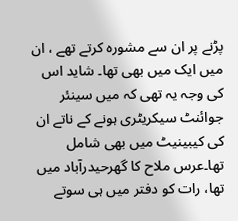پڑنے پر ان سے مشورہ کرتے تھے ، ان میں ایک میں بھی تھا۔ شاید اس کی وجہ یہ تھی کہ میں سینئر جوائنٹ سیکریٹری ہونے کے ناتے ان کی کیبینیٹ میں بھی شامل تھا۔عرس ملاح کا گھرحیدرآباد میں تھا، رات کو دفتر میں ہی سوتے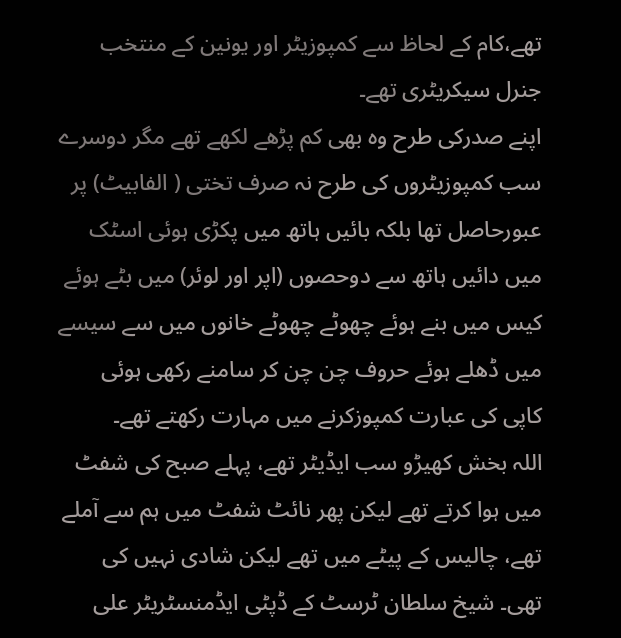تھے،کام کے لحاظ سے کمپوزیٹر اور یونین کے منتخب جنرل سیکریٹری تھے۔
اپنے صدرکی طرح وہ بھی کم پڑھے لکھے تھے مگر دوسرے سب کمپوزیٹروں کی طرح نہ صرف تختی ( الفابیٹ) پر عبورحاصل تھا بلکہ بائیں ہاتھ میں پکڑی ہوئی اسٹک میں دائیں ہاتھ سے دوحصوں (اپر اور لوئر) میں بٹے ہوئے کیس میں بنے ہوئے چھوٹے چھوٹے خانوں میں سے سیسے میں ڈھلے ہوئے حروف چن چن کر سامنے رکھی ہوئی کاپی کی عبارت کمپوزکرنے میں مہارت رکھتے تھے۔
اللہ بخش کھیڑو سب ایڈیٹر تھے، پہلے صبح کی شفٹ میں ہوا کرتے تھے لیکن پھر نائٹ شفٹ میں ہم سے آملے تھے، چالیس کے پیٹے میں تھے لیکن شادی نہیں کی تھی۔ شیخ سلطان ٹرسٹ کے ڈپٹی ایڈمنسٹریٹر علی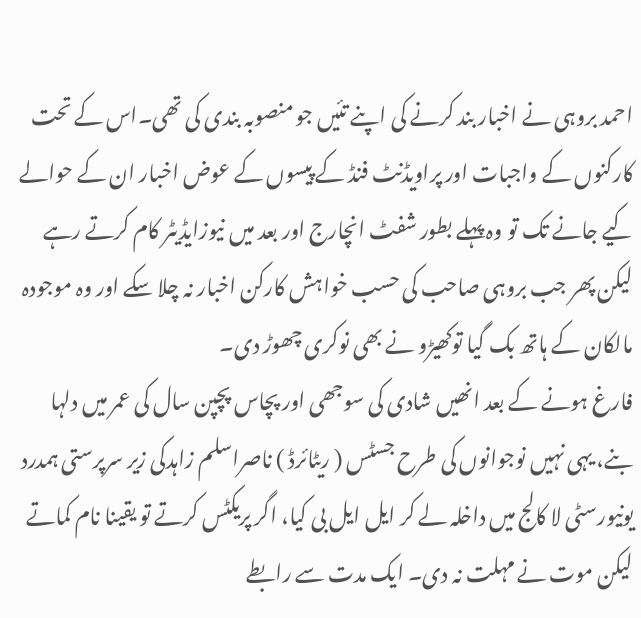احمد بروہی نے اخبار بند کرنے کی اپنے تئیں جو منصوبہ بندی کی تھی۔اس کے تحت کارکنوں کے واجبات اور پراویڈنٹ فنڈ کے پیسوں کے عوض اخبار ان کے حوالے کیے جانے تک تو وہ پہلے بطور شفٹ انچارج اور بعد میں نیوزایڈیٹر کام کرتے رہے لیکن پھر جب بروہی صاحب کی حسب خواہش کارکن اخبار نہ چلا سکے اور وہ موجودہ مالکان کے ہاتھ بک گیا توکھیڑو نے بھی نوکری چھوڑ دی۔
فارغ ہونے کے بعد انھیں شادی کی سوجھی اور پچاس پچپن سال کی عمر میں دلہا بنے، یہی نہیں نوجوانوں کی طرح جسٹس ( ریٹائرڈ ) ناصراسلم زاہدکی زیر سرپرستی ہمدرد یونیورسٹی لا کالج میں داخلہ لے کر ایل ایل بی کیا، اگر پریکٹس کرتے تو یقینا نام کماتے لیکن موت نے مہلت نہ دی۔ ایک مدت سے رابطے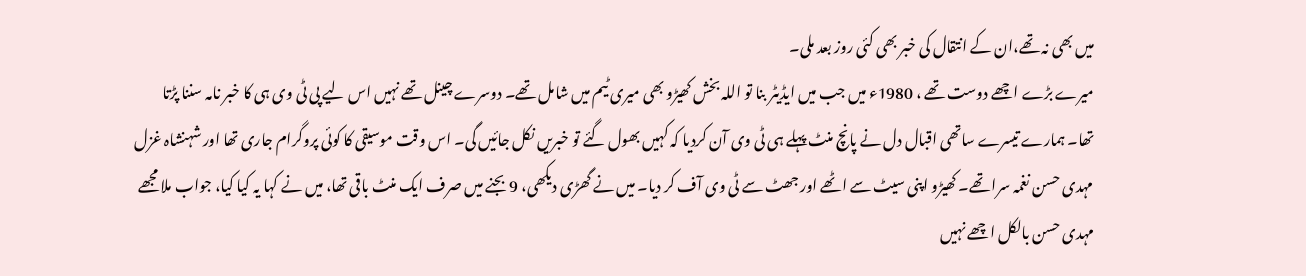میں بھی نہ تھے،ان کے انتقال کی خبر بھی کئی روز بعد ملی۔
میرے بڑے اچھے دوست تھے ، 1980ء میں جب میں ایڈیٹر بنا تو اللہ بخش کھیڑو بھی میری ٹیم میں شامل تھے۔ دوسرے چینل تھے نہیں اس لیے پی ٹی وی ہی کا خبر نامہ سننا پڑتا تھا۔ ہمارے تیسرے ساتھی اقبال دل نے پانچ منٹ پہلے ہی ٹی وی آن کردیا کہ کہیں بھول گئے تو خبریں نکل جائیں گی۔ اس وقت موسیقی کا کوئی پروگرام جاری تھا اور شہنشاہ غزل مہدی حسن نغمہ سرا تھے۔ کھیڑو اپنی سیٹ سے اٹھے اور جھٹ سے ٹی وی آف کر دیا۔ میں نے گھڑی دیکھی، 9 بجنے میں صرف ایک منٹ باقی تھا، میں نے کہا یہ کیا کیا، جواب ملا مجھے مہدی حسن بالکل اچھے نہیں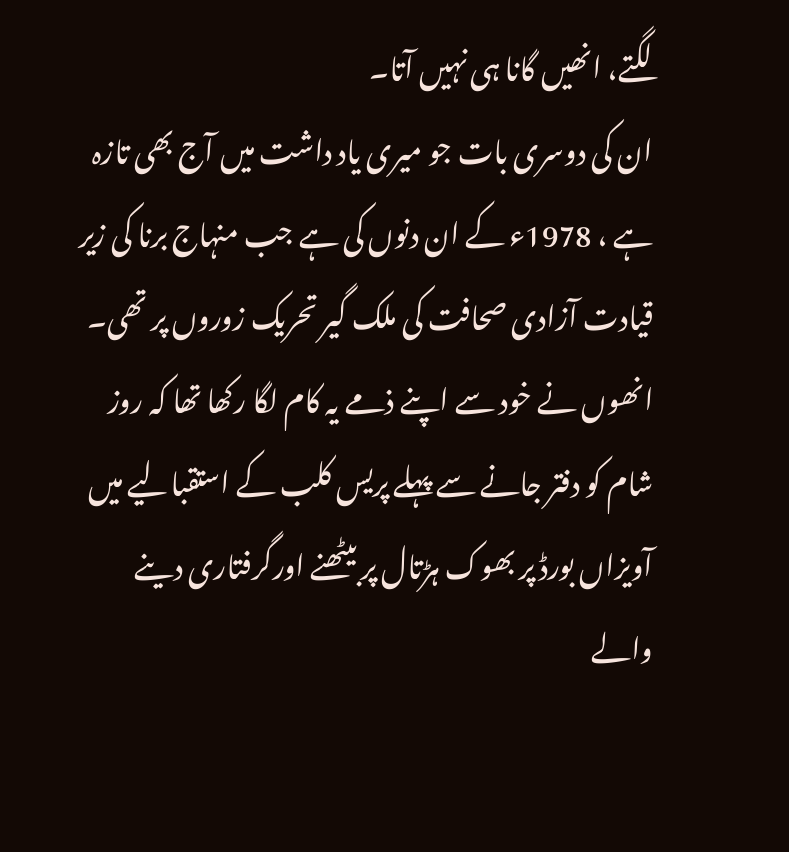لگتے، انھیں گانا ہی نہیں آتا۔
ان کی دوسری بات جو میری یاد داشت میں آج بھی تازہ ہے ، 1978ء کے ان دنوں کی ہے جب منہاج برنا کی زیر قیادت آزادی صحافت کی ملک گیر تحریک زوروں پر تھی۔ انھوں نے خود سے اپنے ذمے یہ کام لگا رکھا تھا کہ روز شام کو دفتر جانے سے پہلے پریس کلب کے استقبالیے میں آویزاں بورڈ پر بھوک ہڑتال پر بیٹھنے اورگرفتاری دینے والے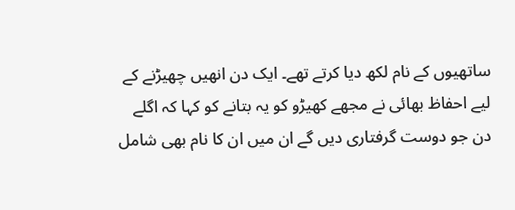ساتھیوں کے نام لکھ دیا کرتے تھے۔ ایک دن انھیں چھیڑنے کے لیے احفاظ بھائی نے مجھے کھیڑو کو یہ بتانے کو کہا کہ اگلے دن جو دوست گرفتاری دیں گے ان میں ان کا نام بھی شامل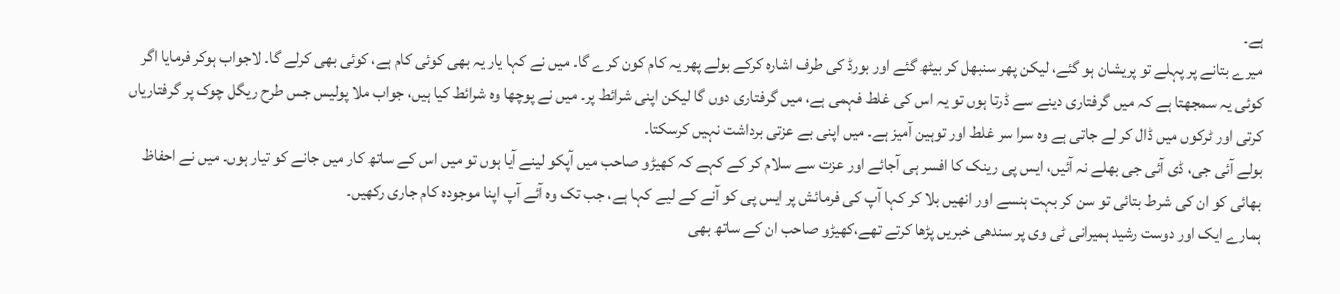ہے۔
میرے بتانے پر پہلے تو پریشان ہو گئے، لیکن پھر سنبھل کر بیٹھ گئے اور بورڈ کی طرف اشارہ کرکے بولے پھر یہ کام کون کرے گا۔ میں نے کہا یار یہ بھی کوئی کام ہے، کوئی بھی کرلے گا۔ لاجواب ہوکر فرمایا اگر کوئی یہ سمجھتا ہے کہ میں گرفتاری دینے سے ڈرتا ہوں تو یہ اس کی غلط فہمی ہے، میں گرفتاری دوں گا لیکن اپنی شرائط پر۔ میں نے پوچھا وہ شرائط کیا ہیں، جواب ملا پولیس جس طرح ریگل چوک پر گرفتاریاں کرتی اور ٹرکوں میں ڈال کر لے جاتی ہے وہ سرا سر غلط اور توہین آمیز ہے۔ میں اپنی بے عزتی برداشت نہیں کرسکتا۔
بولے آئی جی، ڈی آئی جی بھلے نہ آئیں، ایس پی رینک کا افسر ہی آجائے اور عزت سے سلام کر کے کہے کہ کھیڑو صاحب میں آپکو لینے آیا ہوں تو میں اس کے ساتھ کار میں جانے کو تیار ہوں۔ میں نے احفاظ بھائی کو ان کی شرط بتائی تو سن کر بہت ہنسے اور انھیں بلا کر کہا آپ کی فرمائش پر ایس پی کو آنے کے لیے کہا ہے، جب تک وہ آئے آپ اپنا موجودہ کام جاری رکھیں۔
ہمارے ایک اور دوست رشید ہمیرانی ٹی وی پر سندھی خبریں پڑھا کرتے تھے،کھیڑو صاحب ان کے ساتھ بھی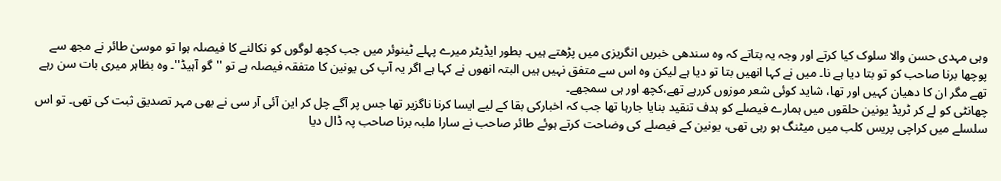وہی مہدی حسن والا سلوک کیا کرتے اور وجہ یہ بتاتے کہ وہ سندھی خبریں انگریزی میں پڑھتے ہیں۔ بطور ایڈیٹر میرے پہلے ٹینوئر میں جب کچھ لوگوں کو نکالنے کا فیصلہ ہوا تو موسیٰ طائر نے مجھ سے پوچھا برنا صاحب کو تو بتا دیا ہے نا۔ میں نے کہا انھیں بتا تو دیا ہے لیکن وہ اس سے متفق نہیں ہیں البتہ انھوں نے کہا ہے اگر یہ آپ کی یونین کا متفقہ فیصلہ ہے تو ''گو آہیڈ''۔ وہ بظاہر میری بات سن رہے تھے مگر ان کا دھیان کہیں اور تھا، شاید کوئی شعر موزوں کررہے تھے،کچھ اور ہی سمجھے۔
چھانٹی کو لے کر ٹریڈ یونین حلقوں میں ہمارے فیصلے کو ہدف تنقید بنایا جارہا تھا جب کہ اخبارکی بقا کے لیے ایسا کرنا ناگزیر تھا جس پر آگے چل کر این آئی آر سی نے بھی مہر تصدیق ثبت کی تھی۔ تو اس سلسلے میں کراچی پریس کلب میں میٹنگ ہو رہی تھی، یونین کے فیصلے کی وضاحت کرتے ہوئے طائر صاحب نے سارا ملبہ برنا صاحب پہ ڈال دیا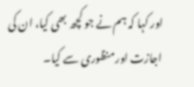اور کہا کہ ہم نے جو کچھ بھی کیا، ان کی اجازت اور منظوری سے کیا۔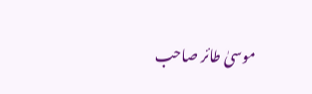موسیٰ طائر صاحب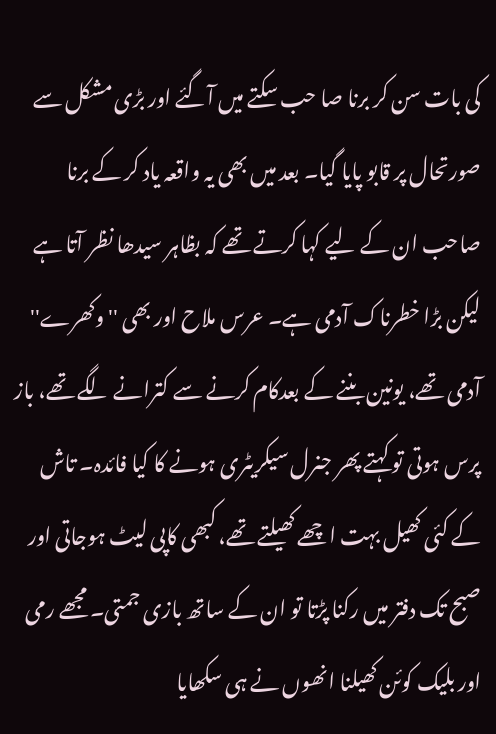کی بات سن کر برنا صا حب سکتے میں آگئے اور بڑی مشکل سے صورتحال پر قابو پایا گیا۔ بعد میں بھی یہ واقعہ یاد کر کے برنا صاحب ان کے لیے کہا کرتے تھے کہ بظاہر سیدھا نظر آتا ہے لیکن بڑا خطرناک آدمی ہے۔ عرس ملاح اور بھی ''وکھرے'' آدمی تھے، یونین بننے کے بعدکام کرنے سے کترانے لگے تھے، باز پرس ہوتی تو کہتے پھر جنرل سیکریٹری ہونے کا کیا فائدہ۔ تاش کے کئی کھیل بہت اچھے کھیلتے تھے، کبھی کاپی لیٹ ہوجاتی اور صبح تک دفتر میں رکنا پڑتا تو ان کے ساتھ بازی جمتی۔ مجھے رمی اور بلیک کوئن کھیلنا انھوں نے ہی سکھایا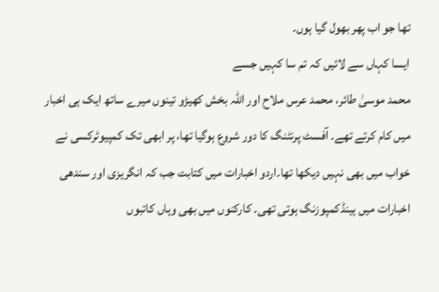تھا جو اب پھر بھول گیا ہوں۔
ایسا کہاں سے لائیں کہ تم سا کہیں جسے
محمد موسیٰ طائر، محمد عرس ملاح اور اللہ بخش کھیڑو تینوں میرے ساتھ ایک ہی اخبار میں کام کرتے تھے۔ آفسٹ پرنٹنگ کا دور شروع ہوگیا تھا، پر ابھی تک کمپیوٹرکسی نے خواب میں بھی نہیں دیکھا تھا۔اردو اخبارات میں کتابت جب کہ انگریزی اور سندھی اخبارات میں ہینڈکمپوزنگ ہوتی تھی۔ کارکنوں میں بھی وہاں کاتبوں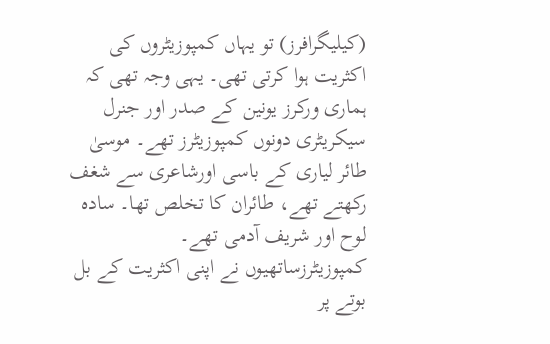(کیلیگرافرز) تو یہاں کمپوزیٹروں کی اکثریت ہوا کرتی تھی۔ یہی وجہ تھی کہ ہماری ورکرز یونین کے صدر اور جنرل سیکریٹری دونوں کمپوزیٹرز تھے۔ موسیٰ طائر لیاری کے باسی اورشاعری سے شغف رکھتے تھے، طائران کا تخلص تھا۔ سادہ لوح اور شریف آدمی تھے۔
کمپوزیٹرزساتھیوں نے اپنی اکثریت کے بل بوتے پر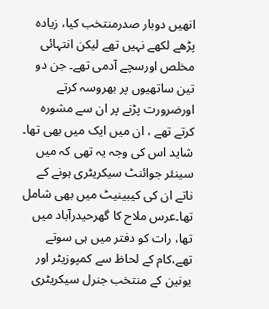انھیں دوبار صدرمنتخب کیا، زیادہ پڑھے لکھے نہیں تھے لیکن انتہائی مخلص اورسچے آدمی تھے۔ جن دو تین ساتھیوں پر بھروسہ کرتے اورضرورت پڑنے پر ان سے مشورہ کرتے تھے ، ان میں ایک میں بھی تھا۔ شاید اس کی وجہ یہ تھی کہ میں سینئر جوائنٹ سیکریٹری ہونے کے ناتے ان کی کیبینیٹ میں بھی شامل تھا۔عرس ملاح کا گھرحیدرآباد میں تھا، رات کو دفتر میں ہی سوتے تھے،کام کے لحاظ سے کمپوزیٹر اور یونین کے منتخب جنرل سیکریٹری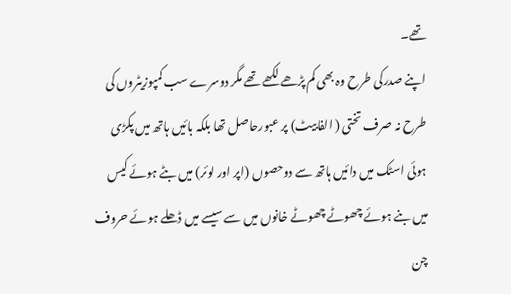تھے۔
اپنے صدرکی طرح وہ بھی کم پڑھے لکھے تھے مگر دوسرے سب کمپوزیٹروں کی طرح نہ صرف تختی ( الفابیٹ) پر عبورحاصل تھا بلکہ بائیں ہاتھ میں پکڑی ہوئی اسٹک میں دائیں ہاتھ سے دوحصوں (اپر اور لوئر) میں بٹے ہوئے کیس میں بنے ہوئے چھوٹے چھوٹے خانوں میں سے سیسے میں ڈھلے ہوئے حروف چن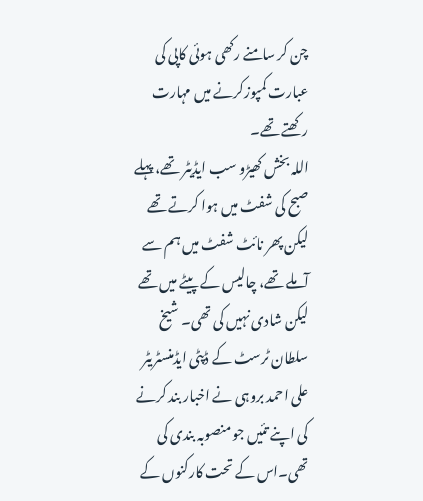چن کر سامنے رکھی ہوئی کاپی کی عبارت کمپوزکرنے میں مہارت رکھتے تھے۔
اللہ بخش کھیڑو سب ایڈیٹر تھے، پہلے صبح کی شفٹ میں ہوا کرتے تھے لیکن پھر نائٹ شفٹ میں ہم سے آملے تھے، چالیس کے پیٹے میں تھے لیکن شادی نہیں کی تھی۔ شیخ سلطان ٹرسٹ کے ڈپٹی ایڈمنسٹریٹر علی احمد بروہی نے اخبار بند کرنے کی اپنے تئیں جو منصوبہ بندی کی تھی۔اس کے تحت کارکنوں کے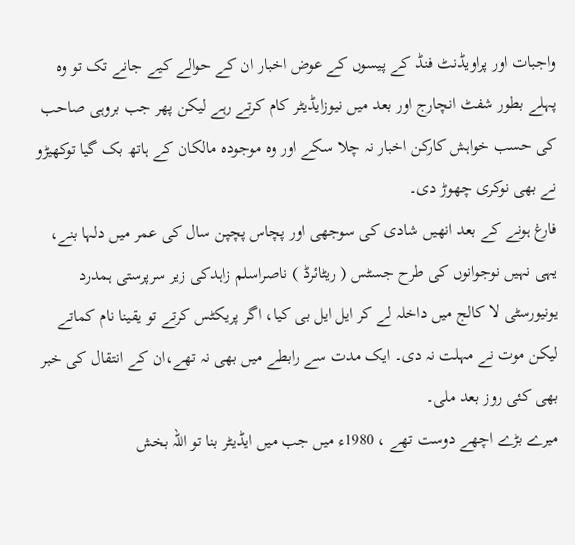واجبات اور پراویڈنٹ فنڈ کے پیسوں کے عوض اخبار ان کے حوالے کیے جانے تک تو وہ پہلے بطور شفٹ انچارج اور بعد میں نیوزایڈیٹر کام کرتے رہے لیکن پھر جب بروہی صاحب کی حسب خواہش کارکن اخبار نہ چلا سکے اور وہ موجودہ مالکان کے ہاتھ بک گیا توکھیڑو نے بھی نوکری چھوڑ دی۔
فارغ ہونے کے بعد انھیں شادی کی سوجھی اور پچاس پچپن سال کی عمر میں دلہا بنے، یہی نہیں نوجوانوں کی طرح جسٹس ( ریٹائرڈ ) ناصراسلم زاہدکی زیر سرپرستی ہمدرد یونیورسٹی لا کالج میں داخلہ لے کر ایل ایل بی کیا، اگر پریکٹس کرتے تو یقینا نام کماتے لیکن موت نے مہلت نہ دی۔ ایک مدت سے رابطے میں بھی نہ تھے،ان کے انتقال کی خبر بھی کئی روز بعد ملی۔
میرے بڑے اچھے دوست تھے ، 1980ء میں جب میں ایڈیٹر بنا تو اللہ بخش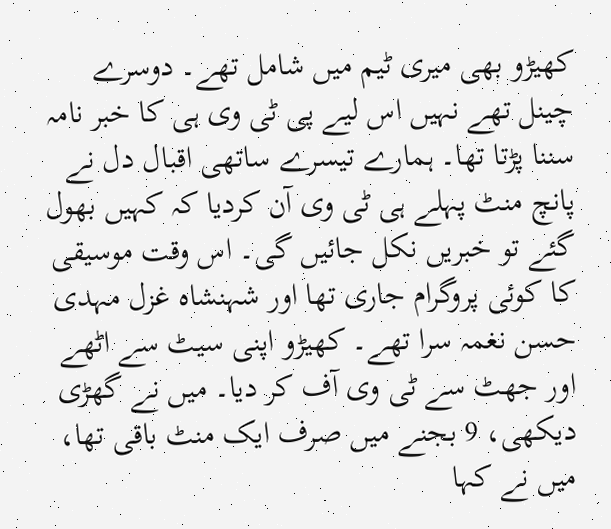کھیڑو بھی میری ٹیم میں شامل تھے۔ دوسرے چینل تھے نہیں اس لیے پی ٹی وی ہی کا خبر نامہ سننا پڑتا تھا۔ ہمارے تیسرے ساتھی اقبال دل نے پانچ منٹ پہلے ہی ٹی وی آن کردیا کہ کہیں بھول گئے تو خبریں نکل جائیں گی۔ اس وقت موسیقی کا کوئی پروگرام جاری تھا اور شہنشاہ غزل مہدی حسن نغمہ سرا تھے۔ کھیڑو اپنی سیٹ سے اٹھے اور جھٹ سے ٹی وی آف کر دیا۔ میں نے گھڑی دیکھی، 9 بجنے میں صرف ایک منٹ باقی تھا، میں نے کہا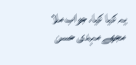یہ کیا کیا، جواب ملا مجھے مہدی حسن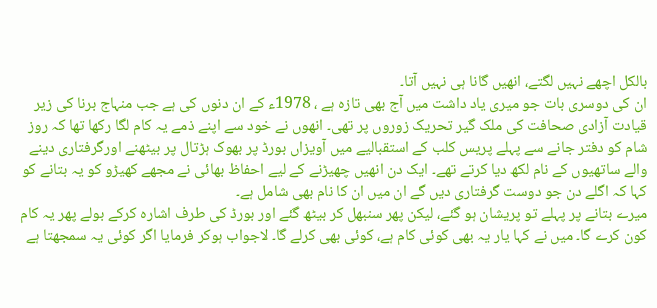بالکل اچھے نہیں لگتے، انھیں گانا ہی نہیں آتا۔
ان کی دوسری بات جو میری یاد داشت میں آج بھی تازہ ہے ، 1978ء کے ان دنوں کی ہے جب منہاج برنا کی زیر قیادت آزادی صحافت کی ملک گیر تحریک زوروں پر تھی۔ انھوں نے خود سے اپنے ذمے یہ کام لگا رکھا تھا کہ روز شام کو دفتر جانے سے پہلے پریس کلب کے استقبالیے میں آویزاں بورڈ پر بھوک ہڑتال پر بیٹھنے اورگرفتاری دینے والے ساتھیوں کے نام لکھ دیا کرتے تھے۔ ایک دن انھیں چھیڑنے کے لیے احفاظ بھائی نے مجھے کھیڑو کو یہ بتانے کو کہا کہ اگلے دن جو دوست گرفتاری دیں گے ان میں ان کا نام بھی شامل ہے۔
میرے بتانے پر پہلے تو پریشان ہو گئے، لیکن پھر سنبھل کر بیٹھ گئے اور بورڈ کی طرف اشارہ کرکے بولے پھر یہ کام کون کرے گا۔ میں نے کہا یار یہ بھی کوئی کام ہے، کوئی بھی کرلے گا۔ لاجواب ہوکر فرمایا اگر کوئی یہ سمجھتا ہے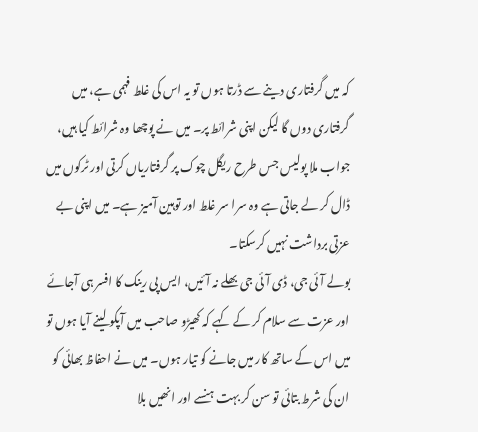کہ میں گرفتاری دینے سے ڈرتا ہوں تو یہ اس کی غلط فہمی ہے، میں گرفتاری دوں گا لیکن اپنی شرائط پر۔ میں نے پوچھا وہ شرائط کیا ہیں، جواب ملا پولیس جس طرح ریگل چوک پر گرفتاریاں کرتی اور ٹرکوں میں ڈال کر لے جاتی ہے وہ سرا سر غلط اور توہین آمیز ہے۔ میں اپنی بے عزتی برداشت نہیں کرسکتا۔
بولے آئی جی، ڈی آئی جی بھلے نہ آئیں، ایس پی رینک کا افسر ہی آجائے اور عزت سے سلام کر کے کہے کہ کھیڑو صاحب میں آپکو لینے آیا ہوں تو میں اس کے ساتھ کار میں جانے کو تیار ہوں۔ میں نے احفاظ بھائی کو ان کی شرط بتائی تو سن کر بہت ہنسے اور انھیں بلا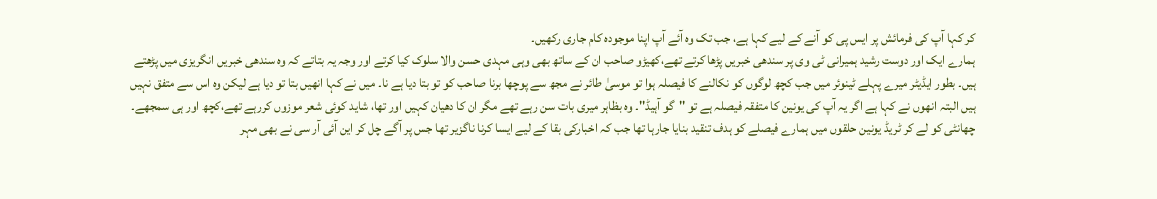کر کہا آپ کی فرمائش پر ایس پی کو آنے کے لیے کہا ہے، جب تک وہ آئے آپ اپنا موجودہ کام جاری رکھیں۔
ہمارے ایک اور دوست رشید ہمیرانی ٹی وی پر سندھی خبریں پڑھا کرتے تھے،کھیڑو صاحب ان کے ساتھ بھی وہی مہدی حسن والا سلوک کیا کرتے اور وجہ یہ بتاتے کہ وہ سندھی خبریں انگریزی میں پڑھتے ہیں۔ بطور ایڈیٹر میرے پہلے ٹینوئر میں جب کچھ لوگوں کو نکالنے کا فیصلہ ہوا تو موسیٰ طائر نے مجھ سے پوچھا برنا صاحب کو تو بتا دیا ہے نا۔ میں نے کہا انھیں بتا تو دیا ہے لیکن وہ اس سے متفق نہیں ہیں البتہ انھوں نے کہا ہے اگر یہ آپ کی یونین کا متفقہ فیصلہ ہے تو ''گو آہیڈ''۔ وہ بظاہر میری بات سن رہے تھے مگر ان کا دھیان کہیں اور تھا، شاید کوئی شعر موزوں کررہے تھے،کچھ اور ہی سمجھے۔
چھانٹی کو لے کر ٹریڈ یونین حلقوں میں ہمارے فیصلے کو ہدف تنقید بنایا جارہا تھا جب کہ اخبارکی بقا کے لیے ایسا کرنا ناگزیر تھا جس پر آگے چل کر این آئی آر سی نے بھی مہر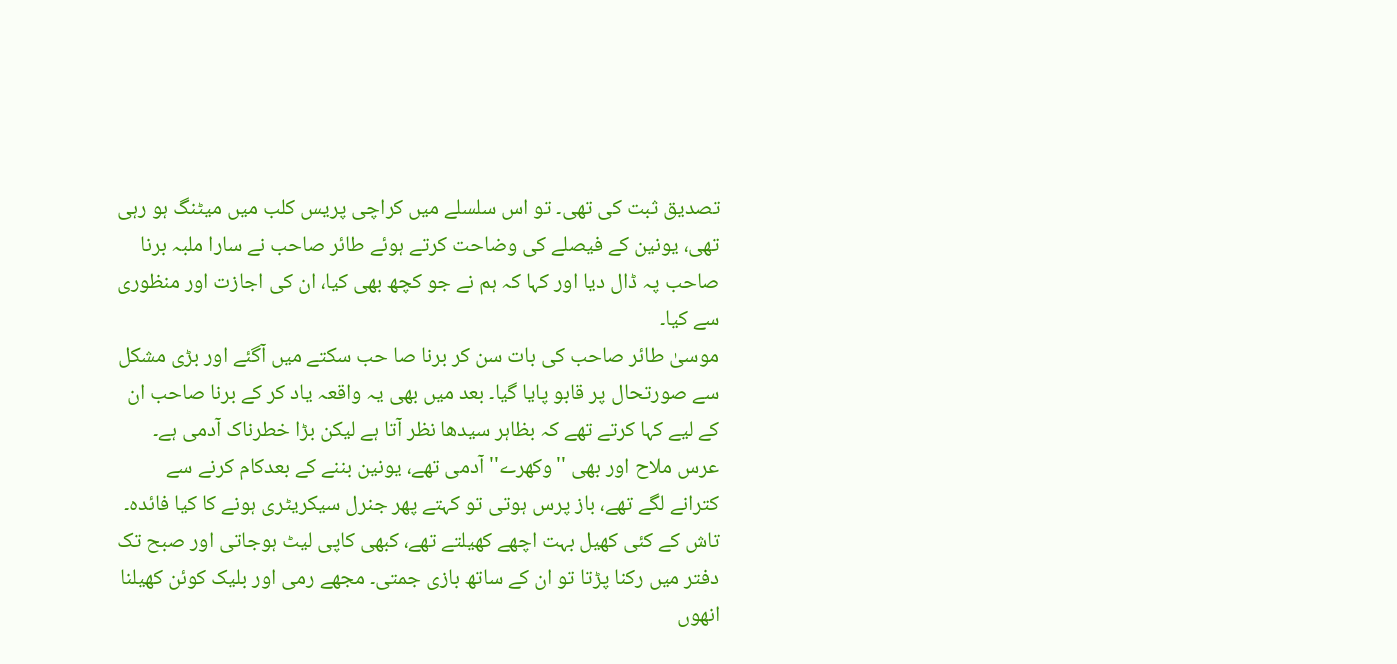تصدیق ثبت کی تھی۔ تو اس سلسلے میں کراچی پریس کلب میں میٹنگ ہو رہی تھی، یونین کے فیصلے کی وضاحت کرتے ہوئے طائر صاحب نے سارا ملبہ برنا صاحب پہ ڈال دیا اور کہا کہ ہم نے جو کچھ بھی کیا، ان کی اجازت اور منظوری سے کیا۔
موسیٰ طائر صاحب کی بات سن کر برنا صا حب سکتے میں آگئے اور بڑی مشکل سے صورتحال پر قابو پایا گیا۔ بعد میں بھی یہ واقعہ یاد کر کے برنا صاحب ان کے لیے کہا کرتے تھے کہ بظاہر سیدھا نظر آتا ہے لیکن بڑا خطرناک آدمی ہے۔ عرس ملاح اور بھی ''وکھرے'' آدمی تھے، یونین بننے کے بعدکام کرنے سے کترانے لگے تھے، باز پرس ہوتی تو کہتے پھر جنرل سیکریٹری ہونے کا کیا فائدہ۔ تاش کے کئی کھیل بہت اچھے کھیلتے تھے، کبھی کاپی لیٹ ہوجاتی اور صبح تک دفتر میں رکنا پڑتا تو ان کے ساتھ بازی جمتی۔ مجھے رمی اور بلیک کوئن کھیلنا انھوں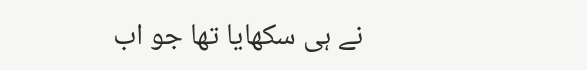نے ہی سکھایا تھا جو اب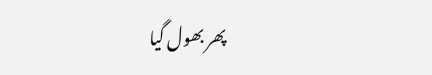پھر بھول گیا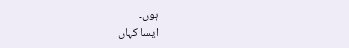ہوں۔
ایسا کہاں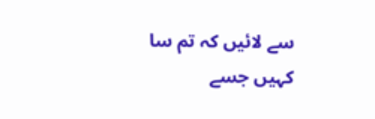سے لائیں کہ تم سا کہیں جسے